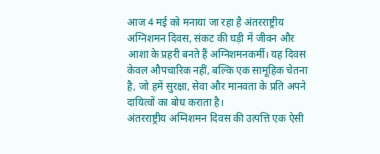आज 4 मई को मनाया जा रहा है अंतरराष्ट्रीय अग्निशमन दिवस, संकट की घड़ी में जीवन और आशा के प्रहरी बनते हैं अग्निशमनकर्मी। यह दिवस केवल औपचारिक नहीं, बल्कि एक सामूहिक चेतना है, जो हमें सुरक्षा, सेवा और मानवता के प्रति अपने दायित्वों का बोध कराता है।
अंतरराष्ट्रीय अग्निशमन दिवस की उत्पत्ति एक ऐसी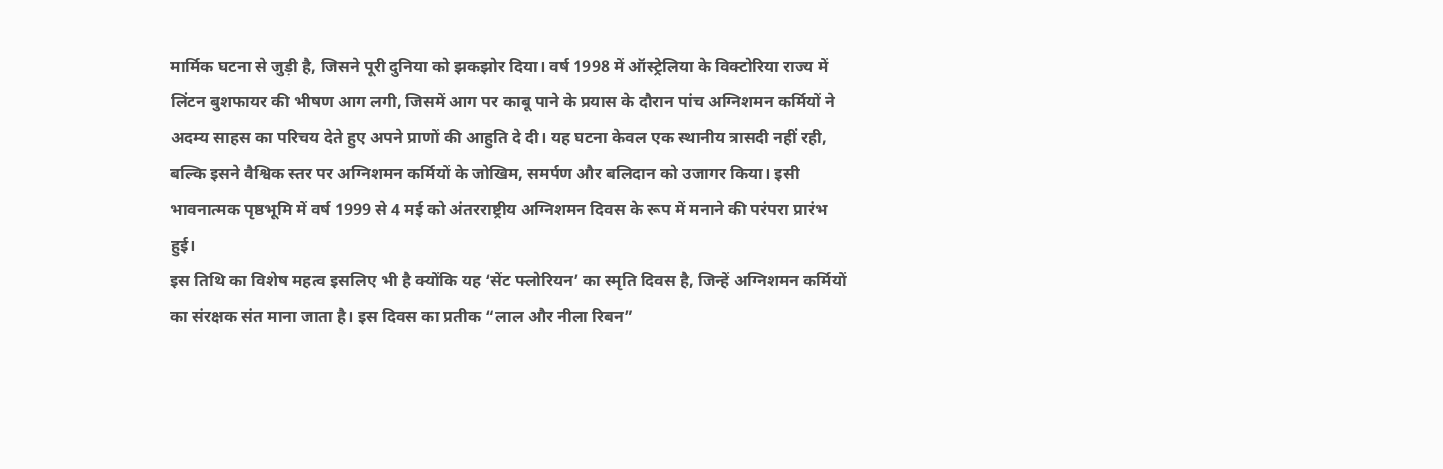मार्मिक घटना से जुड़ी है, जिसने पूरी दुनिया को झकझोर दिया। वर्ष 1998 में ऑस्ट्रेलिया के विक्टोरिया राज्य में लिंटन बुशफायर की भीषण आग लगी, जिसमें आग पर काबू पाने के प्रयास के दौरान पांच अग्निशमन कर्मियों ने अदम्य साहस का परिचय देते हुए अपने प्राणों की आहुति दे दी। यह घटना केवल एक स्थानीय त्रासदी नहीं रही, बल्कि इसने वैश्विक स्तर पर अग्निशमन कर्मियों के जोखिम, समर्पण और बलिदान को उजागर किया। इसी भावनात्मक पृष्ठभूमि में वर्ष 1999 से 4 मई को अंतरराष्ट्रीय अग्निशमन दिवस के रूप में मनाने की परंपरा प्रारंभ हुई।
इस तिथि का विशेष महत्व इसलिए भी है क्योंकि यह ‘सेंट फ्लोरियन’ का स्मृति दिवस है, जिन्हें अग्निशमन कर्मियों का संरक्षक संत माना जाता है। इस दिवस का प्रतीक “लाल और नीला रिबन”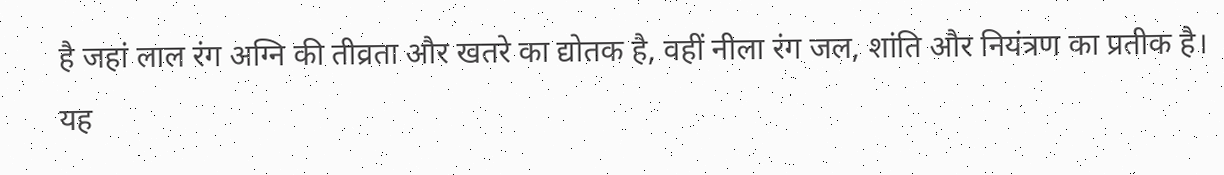है जहां लाल रंग अग्नि की तीव्रता और खतरे का द्योतक है, वहीं नीला रंग जल, शांति और नियंत्रण का प्रतीक है। यह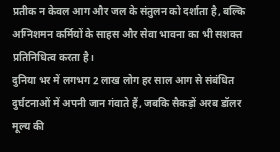प्रतीक न केवल आग और जल के संतुलन को दर्शाता है, बल्कि अग्निशमन कर्मियों के साहस और सेवा भावना का भी सशक्त प्रतिनिधित्व करता है।
दुनिया भर में लगभग 2 लाख लोग हर साल आग से संबंधित दुर्घटनाओं में अपनी जान गंवाते हैं, जबकि सैकड़ों अरब डॉलर मूल्य की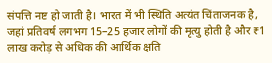संपत्ति नष्ट हो जाती है। भारत में भी स्थिति अत्यंत चिंताजनक है, जहां प्रतिवर्ष लगभग 15–25 हजार लोगों की मृत्यु होती है और ₹1 लाख करोड़ से अधिक की आर्थिक क्षति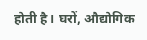होती है। घरों, औद्योगिक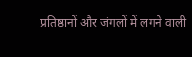प्रतिष्ठानों और जंगलों में लगने वाली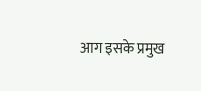आग इसके प्रमुख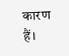कारण हैं।